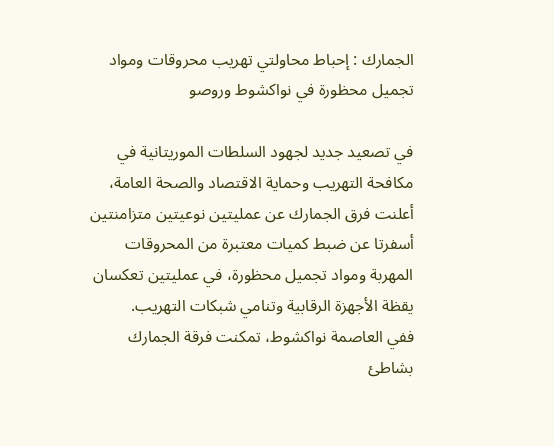الجمارك : إحباط محاولتي تهريب محروقات ومواد تجميل محظورة في نواكشوط وروصو

في تصعيد جديد لجهود السلطات الموريتانية في مكافحة التهريب وحماية الاقتصاد والصحة العامة، أعلنت فرق الجمارك عن عمليتين نوعيتين متزامنتين أسفرتا عن ضبط كميات معتبرة من المحروقات المهربة ومواد تجميل محظورة، في عمليتين تعكسان يقظة الأجهزة الرقابية وتنامي شبكات التهريب.
ففي العاصمة نواكشوط، تمكنت فرقة الجمارك بشاطئ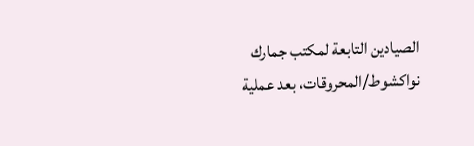الصيادين التابعة لمكتب جمارك نواكشوط/المحروقات، بعد عملية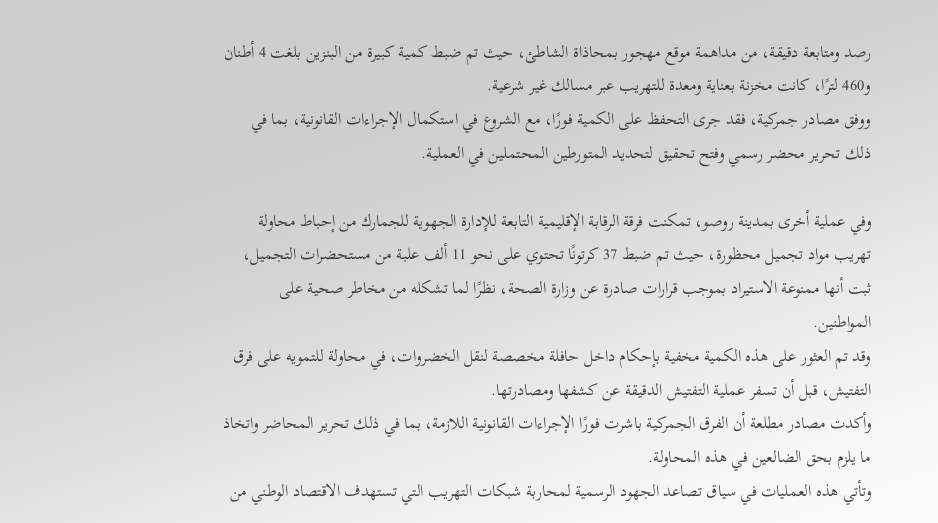رصد ومتابعة دقيقة، من مداهمة موقع مهجور بمحاذاة الشاطئ، حيث تم ضبط كمية كبيرة من البنزين بلغت 4 أطنان و460 لترًا، كانت مخزنة بعناية ومعدة للتهريب عبر مسالك غير شرعية.
ووفق مصادر جمركية، فقد جرى التحفظ على الكمية فورًا، مع الشروع في استكمال الإجراءات القانونية، بما في ذلك تحرير محضر رسمي وفتح تحقيق لتحديد المتورطين المحتملين في العملية.

وفي عملية أخرى بمدينة روصو، تمكنت فرقة الرقابة الإقليمية التابعة للإدارة الجهوية للجمارك من إحباط محاولة تهريب مواد تجميل محظورة، حيث تم ضبط 37 كرتونًا تحتوي على نحو 11 ألف علبة من مستحضرات التجميل، ثبت أنها ممنوعة الاستيراد بموجب قرارات صادرة عن وزارة الصحة، نظرًا لما تشكله من مخاطر صحية على المواطنين.
وقد تم العثور على هذه الكمية مخفية بإحكام داخل حافلة مخصصة لنقل الخضروات، في محاولة للتمويه على فرق التفتيش، قبل أن تسفر عملية التفتيش الدقيقة عن كشفها ومصادرتها.
وأكدت مصادر مطلعة أن الفرق الجمركية باشرت فورًا الإجراءات القانونية اللازمة، بما في ذلك تحرير المحاضر واتخاذ ما يلزم بحق الضالعين في هذه المحاولة.
وتأتي هذه العمليات في سياق تصاعد الجهود الرسمية لمحاربة شبكات التهريب التي تستهدف الاقتصاد الوطني من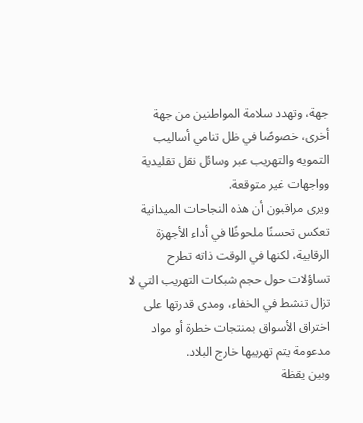جهة، وتهدد سلامة المواطنين من جهة أخرى، خصوصًا في ظل تنامي أساليب التمويه والتهريب عبر وسائل نقل تقليدية وواجهات غير متوقعة.
ويرى مراقبون أن هذه النجاحات الميدانية تعكس تحسنًا ملحوظًا في أداء الأجهزة الرقابية، لكنها في الوقت ذاته تطرح تساؤلات حول حجم شبكات التهريب التي لا تزال تنشط في الخفاء، ومدى قدرتها على اختراق الأسواق بمنتجات خطرة أو مواد مدعومة يتم تهريبها خارج البلاد.
وبين يقظة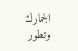الجمارك وتطور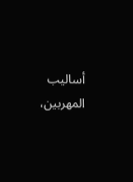أساليب المهربين،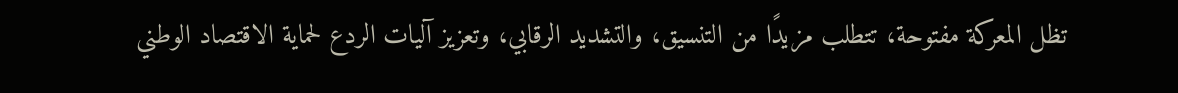تظل المعركة مفتوحة، تتطلب مزيدًا من التنسيق، والتشديد الرقابي، وتعزيز آليات الردع لحماية الاقتصاد الوطني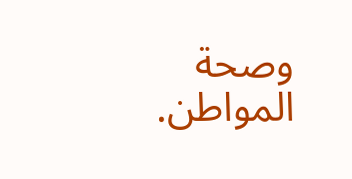وصحة المواطن.